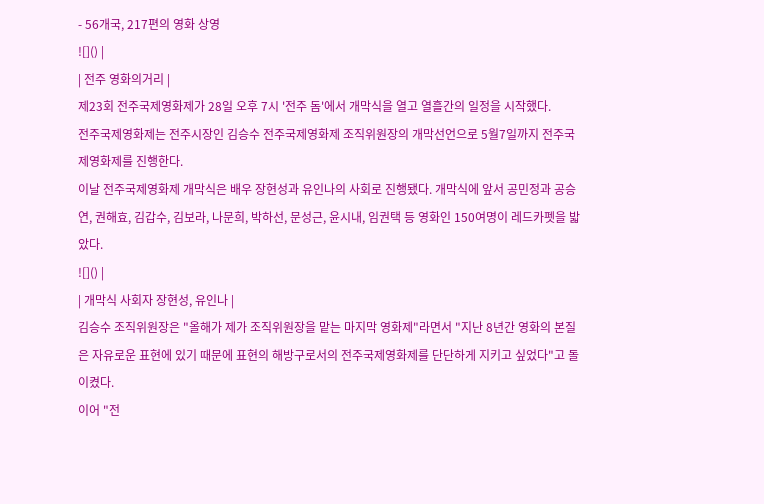- 56개국, 217편의 영화 상영
![]() |
| 전주 영화의거리 |
제23회 전주국제영화제가 28일 오후 7시 '전주 돔'에서 개막식을 열고 열흘간의 일정을 시작했다.
전주국제영화제는 전주시장인 김승수 전주국제영화제 조직위원장의 개막선언으로 5월7일까지 전주국제영화제를 진행한다.
이날 전주국제영화제 개막식은 배우 장현성과 유인나의 사회로 진행됐다. 개막식에 앞서 공민정과 공승연, 권해효, 김갑수, 김보라, 나문희, 박하선, 문성근, 윤시내, 임권택 등 영화인 150여명이 레드카펫을 밟았다.
![]() |
| 개막식 사회자 장현성, 유인나 |
김승수 조직위원장은 "올해가 제가 조직위원장을 맡는 마지막 영화제"라면서 "지난 8년간 영화의 본질은 자유로운 표현에 있기 때문에 표현의 해방구로서의 전주국제영화제를 단단하게 지키고 싶었다"고 돌이켰다.
이어 "전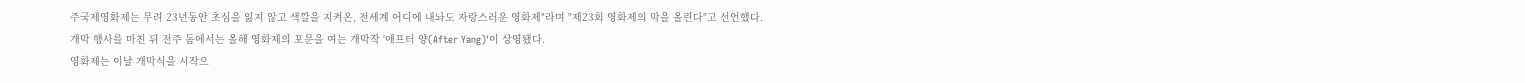주국제영화제는 무려 23년동안 초심을 잃지 않고 색깔을 지켜온, 전세계 어디에 내놔도 자랑스러운 영화제"라며 "제23회 영화제의 막을 올린다"고 선언했다.
개막 행사를 마친 뒤 전주 돔에서는 올해 영화제의 포문을 여는 개막작 '애프터 양(After Yang)'이 상영됐다.
영화제는 이날 개막식을 시작으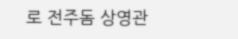로 전주돔 상영관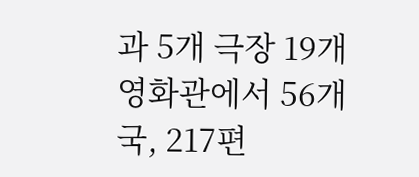과 5개 극장 19개 영화관에서 56개국, 217편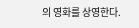의 영화를 상영한다.